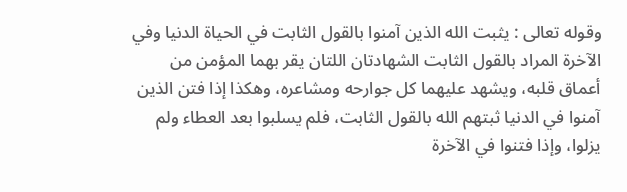وقوله تعالى : يثبت الله الذين آمنوا بالقول الثابت في الحياة الدنيا وفي الآخرة المراد بالقول الثابت الشهادتان اللتان يقر بهما المؤمن من أعماق قلبه، ويشهد عليهما كل جوارحه ومشاعره، وهكذا إذا فتن الذين آمنوا في الدنيا ثبتهم الله بالقول الثابت، فلم يسلبوا بعد العطاء ولم يزلوا، وإذا فتنوا في الآخرة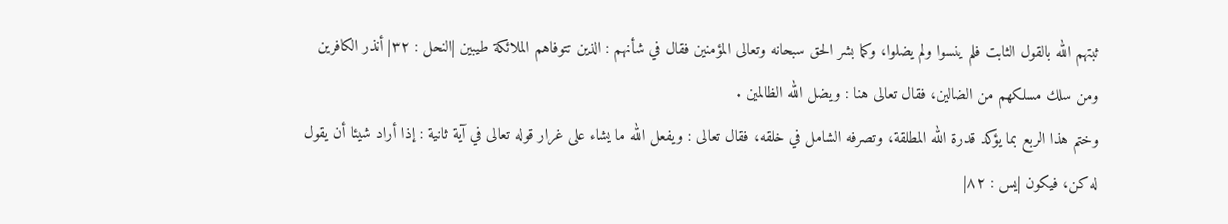ثبتهم الله بالقول الثابت فلم ينسوا ولم يضلوا، وكما بشر الحق سبحانه وتعالى المؤمنين فقال في شأنهم : الذين تتوفاهم الملائكة طيبين |النحل : ٣٢| أنذر الكافرين ومن سلك مسلكهم من الضالين، فقال تعالى هنا : ويضل الله الظالمين .
وختم هذا الربع بما يؤكد قدرة الله المطلقة، وتصرفه الشامل في خلقه، فقال تعالى : ويفعل الله ما يشاء على غرار قوله تعالى في آية ثانية : إذا أراد شيئا أن يقول له كن، فيكون |يس : ٨٢|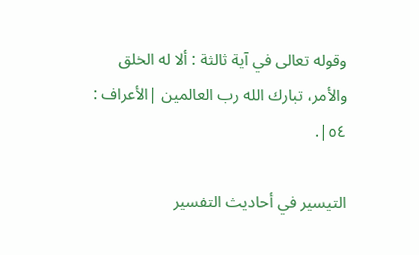وقوله تعالى في آية ثالثة : ألا له الخلق والأمر، تبارك الله رب العالمين |الأعراف : ٥٤|.

التيسير في أحاديث التفسير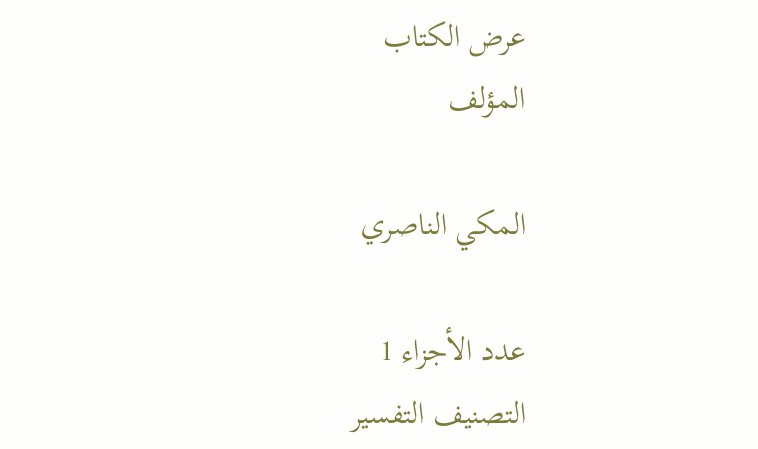عرض الكتاب
المؤلف

المكي الناصري

عدد الأجزاء 1
التصنيف التفسير